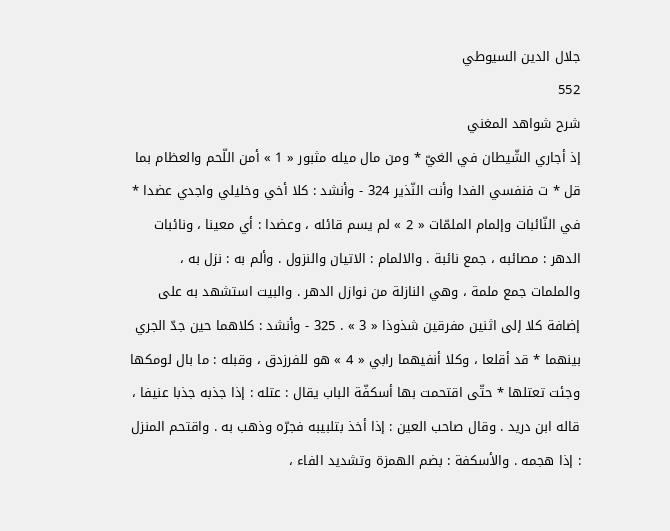جلال الدين السيوطي
552
شرح شواهد المغني
إذ أجاري الشّيطان في الغيّ * ومن مال ميله مثبور « 1 » أمن اللّحم والعظام بما قل * ت فنفسي الفدا وأنت النّذير 324 - وأنشد : كلا أخي وخليلي واجدي عضدا * في النّائبات وإلمام الملمّات « 2 » لم يسم قائله ، وعضدا : أي معينا ، ونائبات الدهر : مصائبه ، جمع نائبة . والالمام : الاتيان والنزول . وألم به : نزل به ، والملمات جمع ملمة ، وهي النازلة من نوازل الدهر . والبيت استشهد به على إضافة كلا إلى اثنين مفرقين شذوذا « 3 » . 325 - وأنشد : كلاهما حين جدّ الجري بينهما * قد أقلعا ، وكلا أنفيهما رابي « 4 » هو للفرزدق ، وقبله : ما بال لومكها وجئت تعتلها * حتّى اقتحمت بها أسكفّة الباب يقال : عتله : إذا جذبه جذبا عنيفا ، قاله ابن دريد . وقال صاحب العين : إذا أخذ بتلبيبه فجرّه وذهب به . واقتحم المنزل : إذا هجمه . والأسكفة : بضم الهمزة وتشديد الفاء ،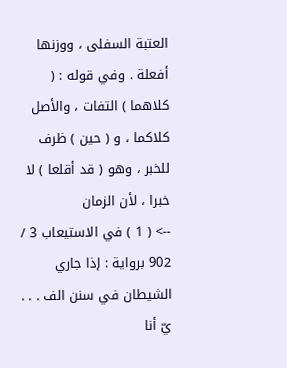العتبة السفلى ، ووزنها أفعلة . وفي قوله : ( كلاهما ) التفات ، والأصل كلاكما ، و ( حين ) ظرف للخبر ، وهو ( قد أقلعا ) لا خبرا ، لأن الزمان
--> ( 1 ) في الاستيعاب 3 / 902 برواية : إذا جاري الشيطان في سنن الف . . . يّ أنا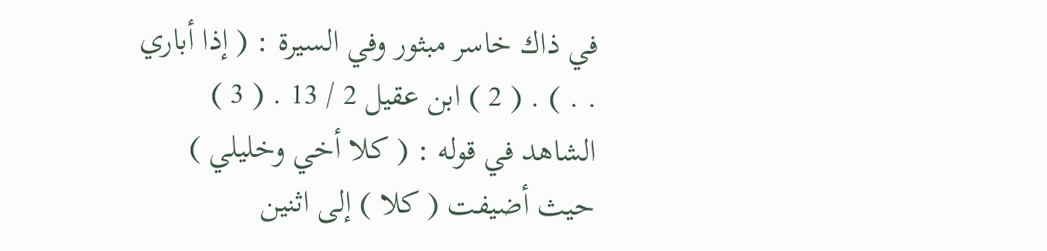في ذاك خاسر مبثور وفي السيرة : ( إذا أباري . . ) . ( 2 ) ابن عقيل 2 / 13 . ( 3 ) الشاهد في قوله : ( كلا أخي وخليلي ) حيث أضيفت ( كلا ) إلى اثنين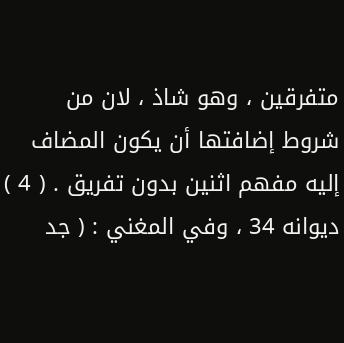متفرقين ، وهو شاذ ، لان من شروط إضافتها أن يكون المضاف إليه مفهم اثنين بدون تفريق . ( 4 ) ديوانه 34 ، وفي المغني : ( جد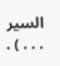السير . . . ) .